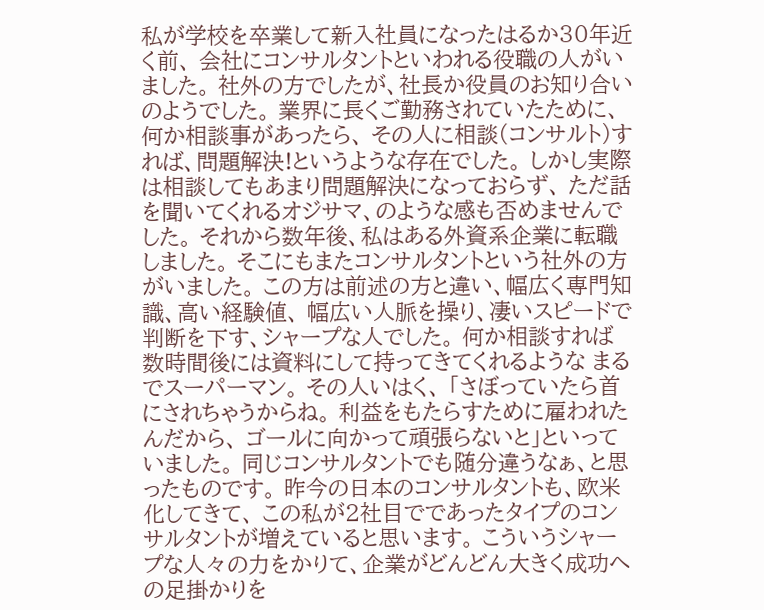私が学校を卒業して新入社員になったはるか30年近く前、 会社にコンサルタントといわれる役職の人がいました。 社外の方でしたが、社長か役員のお知り合いのようでした。 業界に長くご勤務されていたために、何か相談事があったら、 その人に相談(コンサルト)すれば、問題解決!というような存在でした。 しかし実際は相談してもあまり問題解決になっておらず、 ただ話を聞いてくれるオジサマ、のような感も否めませんでした。 それから数年後、私はある外資系企業に転職しました。 そこにもまたコンサルタントという社外の方がいました。 この方は前述の方と違い、幅広く専門知識、高い経験値、 幅広い人脈を操り、凄いスピードで判断を下す、シャープな人でした。 何か相談すれば数時間後には資料にして持ってきてくれるような まるでスーパーマン。 その人いはく、 「さぼっていたら首にされちゃうからね。 利益をもたらすために雇われたんだから、 ゴールに向かって頑張らないと」といっていました。 同じコンサルタントでも随分違うなぁ、と思ったものです。 昨今の日本のコンサルタントも、欧米化してきて、 この私が2社目でであったタイプのコンサルタントが増えていると思います。 こういうシャープな人々の力をかりて、企業がどんどん大きく成功への足掛かりを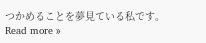つかめることを夢見ている私です。
Read more »